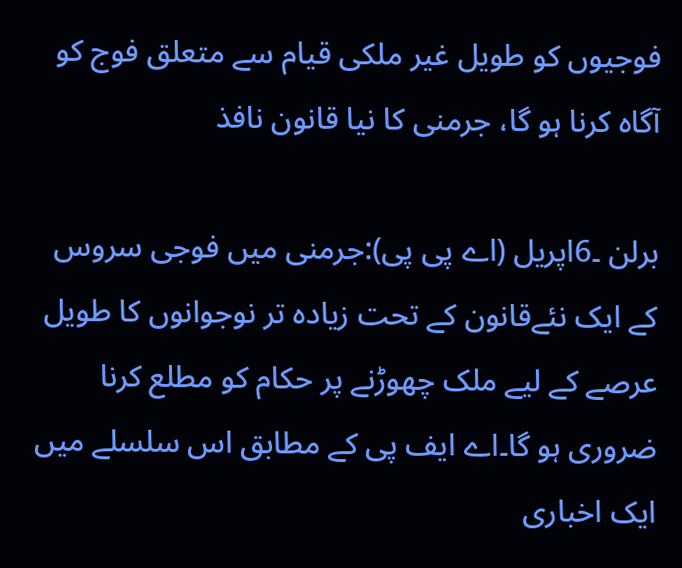فوجیوں کو طویل غیر ملکی قیام سے متعلق فوج کو آگاہ کرنا ہو گا، جرمنی کا نیا قانون نافذ

برلن ۔6اپریل (اے پی پی):جرمنی میں فوجی سروس کے ایک نئےقانون کے تحت زیادہ تر نوجوانوں کا طویل عرصے کے لیے ملک چھوڑنے پر حکام کو مطلع کرنا ضروری ہو گا۔اے ایف پی کے مطابق اس سلسلے میں ایک اخباری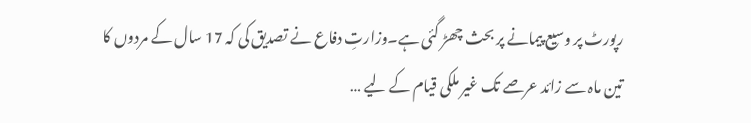رپورٹ پر وسیع پیمانے پر بحث چھڑ گئی ہے۔وزارتِ دفاع نے تصدیق کی کہ 17 سال کے مردوں کا تین ماہ سے زائد عرصے تک غیر ملکی قیام کے لیے …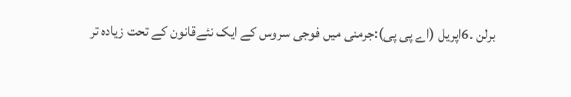برلن ۔6اپریل (اے پی پی):جرمنی میں فوجی سروس کے ایک نئےقانون کے تحت زیادہ تر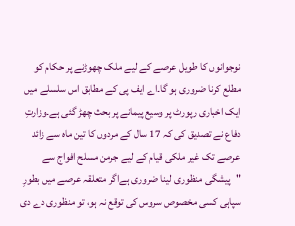نوجوانوں کا طویل عرصے کے لیے ملک چھوڑنے پر حکام کو مطلع کرنا ضروری ہو گا۔اے ایف پی کے مطابق اس سلسلے میں ایک اخباری رپورٹ پر وسیع پیمانے پر بحث چھڑ گئی ہے۔وزارتِ دفاع نے تصدیق کی کہ 17 سال کے مردوں کا تین ماہ سے زائد عرصے تک غیر ملکی قیام کے لیے جرمن مسلح افواج سے "پیشگی منظوری لینا ضروری ہےاگر متعلقہ عرصے میں بطورِ سپاہی کسی مخصوص سروس کی توقع نہ ہو، تو منظوری دے دی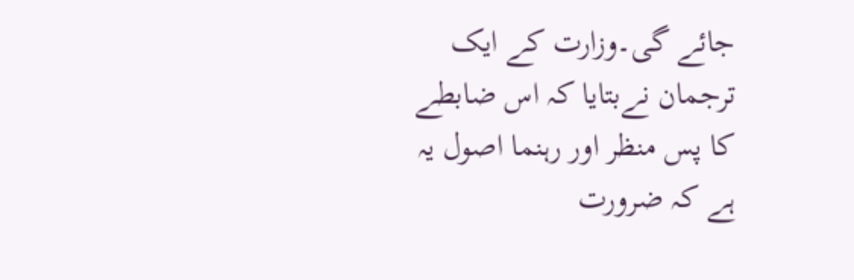جائے گی۔وزارت کے ایک ترجمان نےبتایا کہ اس ضابطے کا پس منظر اور رہنما اصول یہ ہے کہ ضرورت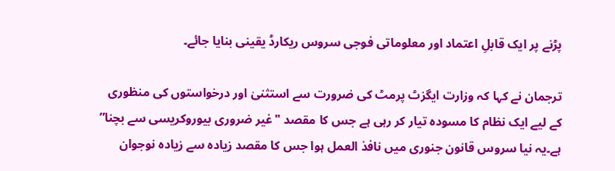پڑنے پر ایک قابلِ اعتماد اور معلوماتی فوجی سروس ریکارڈ یقینی بنایا جائے۔

ترجمان نے کہا کہ وزارت ایگزٹ پرمٹ کی ضرورت سے استثنیٰ اور درخواستوں کی منظوری کے لیے ایک نظام کا مسودہ تیار کر رہی ہے جس کا مقصد "غیر ضروری بیوروکریسی سے بچنا” ہے۔یہ نیا سروس قانون جنوری میں نافذ العمل ہوا جس کا مقصد زیادہ سے زیادہ نوجوان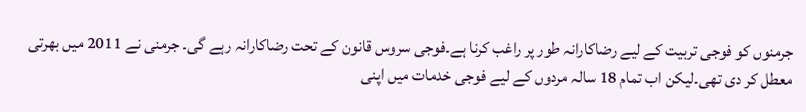جرمنوں کو فوجی تربیت کے لیے رضاکارانہ طور پر راغب کرنا ہے۔فوجی سروس قانون کے تحت رضاکارانہ رہے گی۔ جرمنی نے 2011 میں بھرتی معطل کر دی تھی۔لیکن اب تمام 18 سالہ مردوں کے لیے فوجی خدمات میں اپنی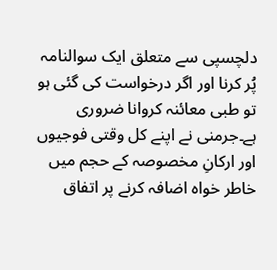دلچسپی سے متعلق ایک سوالنامہ پُر کرنا اور اگر درخواست کی گئی ہو تو طبی معائنہ کروانا ضروری ہے۔جرمنی نے اپنے کل وقتی فوجیوں اور ارکانِ مخصوصہ کے حجم میں خاطر خواہ اضافہ کرنے پر اتفاق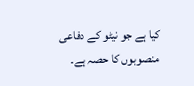کیا ہے جو نیٹو کے دفاعی منصوبوں کا حصہ ہے۔